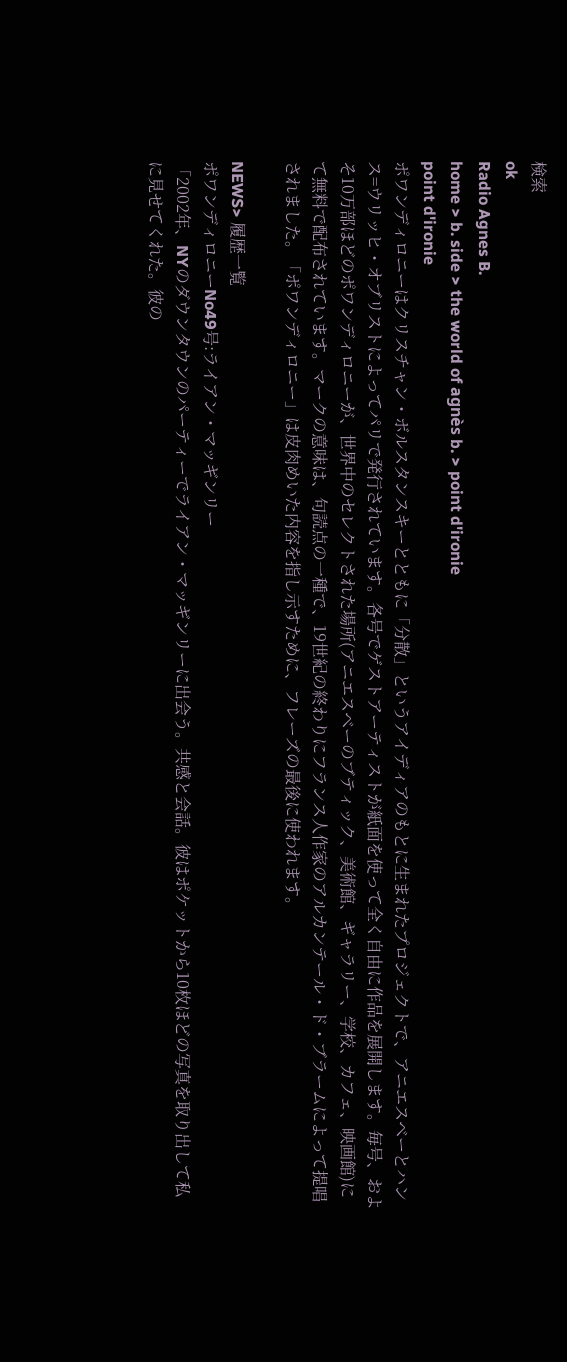検索
ok
Radio Agnes B.
home > b. side > the world of agnès b. > point d'ironie
point d'ironie
ポワンディロニーはクリスチャン・ボルスタンスキーとともに「分散」というアイディアのもとに生まれたプロジェクトで、アニエスベーとハンス=ウリッヒ・オブリストによってパリで発行されています。各号でゲストアーティストが紙面を使って全く自由に作品を展開します。毎号、およそ10万部ほどのポワンディロニーが、世界中のセレクトされた場所(アニエスベーのブティック、美術館、ギャラリー、学校、カフェ、映画館)にて無料で配布されています。マークの意味は、句読点の一種で、19世紀の終わりにフランス人作家のアルカンテール・ド・ブラームによって提唱されました。「ポワンディロニー」は皮肉めいた内容を指し示すために、フレーズの最後に使われます。

NEWS> 履歴一覧
ポワンディロニーNo49号:ライアン・マッギンリー
「2002年、NYのダウンタウンのパーティーでライアン・マッギンリーに出会う。共感と会話。彼はポケットから10枚ほどの写真を取り出して私に見せてくれた。彼の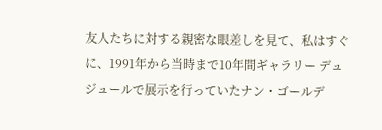友人たちに対する親密な眼差しを見て、私はすぐに、1991年から当時まで10年間ギャラリー デュ ジュールで展示を行っていたナン・ゴールデ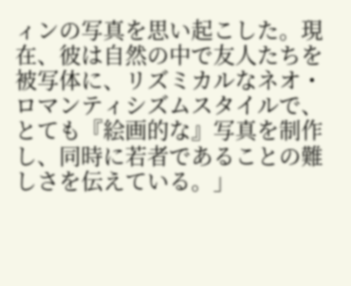ィンの写真を思い起こした。現在、彼は自然の中で友人たちを被写体に、リズミカルなネオ・ロマンティシズムスタイルで、とても『絵画的な』写真を制作し、同時に若者であることの難しさを伝えている。」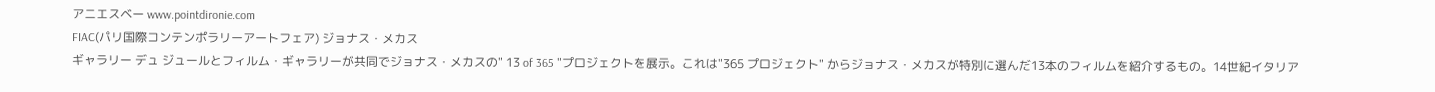アニエスベー www.pointdironie.com
FIAC(パリ国際コンテンポラリーアートフェア) ジョナス・メカス
ギャラリー デュ ジュールとフィルム・ギャラリーが共同でジョナス・メカスの" 13 of 365 "プロジェクトを展示。これは"365 プロジェクト" からジョナス・メカスが特別に選んだ13本のフィルムを紹介するもの。14世紀イタリア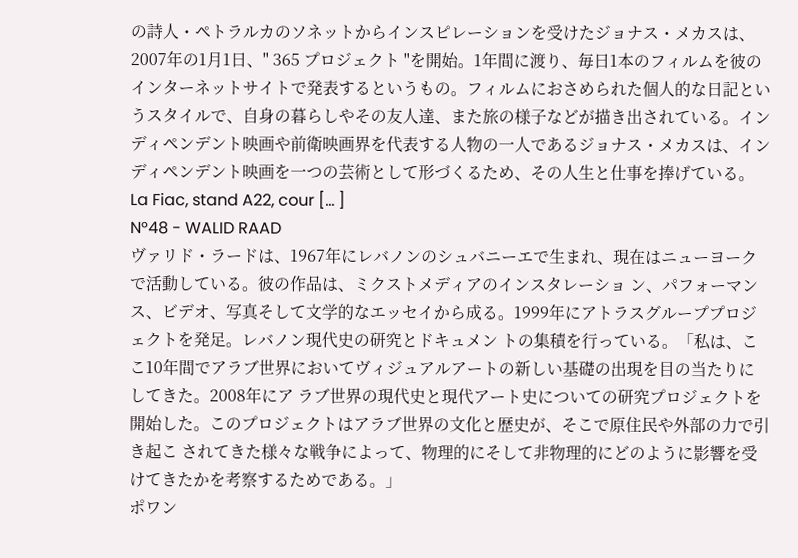の詩人・ペトラルカのソネットからインスピレーションを受けたジョナス・メカスは、2007年の1月1日、" 365 プロジェクト "を開始。1年間に渡り、毎日1本のフィルムを彼のインターネットサイトで発表するというもの。フィルムにおさめられた個人的な日記というスタイルで、自身の暮らしやその友人達、また旅の様子などが描き出されている。インディペンデント映画や前衛映画界を代表する人物の一人であるジョナス・メカスは、インディペンデント映画を一つの芸術として形づくるため、その人生と仕事を捧げている。La Fiac, stand A22, cour [... ]
N°48 - WALID RAAD
ヴァリド・ラードは、1967年にレバノンのシュバニーエで生まれ、現在はニューヨークで活動している。彼の作品は、ミクストメディアのインスタレーショ ン、パフォーマンス、ビデオ、写真そして文学的なエッセイから成る。1999年にアトラスグループプロジェクトを発足。レバノン現代史の研究とドキュメン トの集積を行っている。「私は、ここ10年間でアラブ世界においてヴィジュアルアートの新しい基礎の出現を目の当たりにしてきた。2008年にア ラブ世界の現代史と現代アート史についての研究プロジェクトを開始した。このプロジェクトはアラブ世界の文化と歴史が、そこで原住民や外部の力で引き起こ されてきた様々な戦争によって、物理的にそして非物理的にどのように影響を受けてきたかを考察するためである。」
ポワン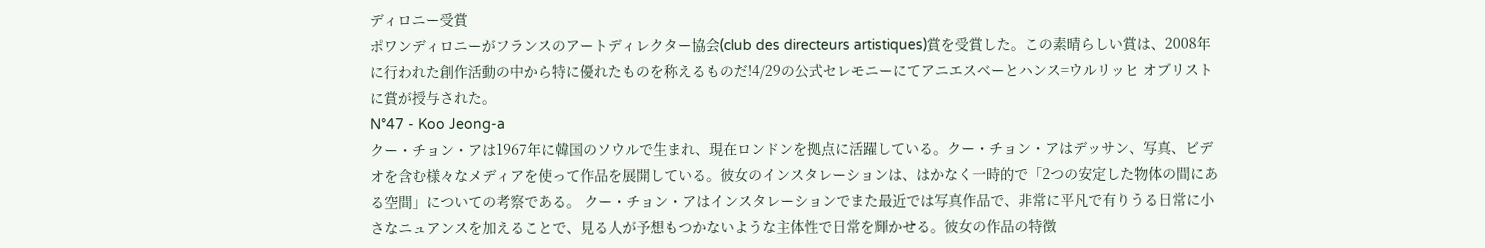ディロニー受賞
ポワンディロニーがフランスのアートディレクター協会(club des directeurs artistiques)賞を受賞した。この素晴らしい賞は、2008年に行われた創作活動の中から特に優れたものを称えるものだ!4/29の公式セレモニーにてアニエスベーとハンス=ウルリッヒ オブリストに賞が授与された。
N°47 - Koo Jeong-a
クー・チョン・アは1967年に韓国のソウルで生まれ、現在ロンドンを拠点に活躍している。クー・チョン・アはデッサン、写真、ビデオを含む様々なメディアを使って作品を展開している。彼女のインスタレーションは、はかなく一時的で「2つの安定した物体の間にある空間」についての考察である。 クー・チョン・アはインスタレーションでまた最近では写真作品で、非常に平凡で有りうる日常に小さなニュアンスを加えることで、見る人が予想もつかないような主体性で日常を輝かせる。彼女の作品の特徴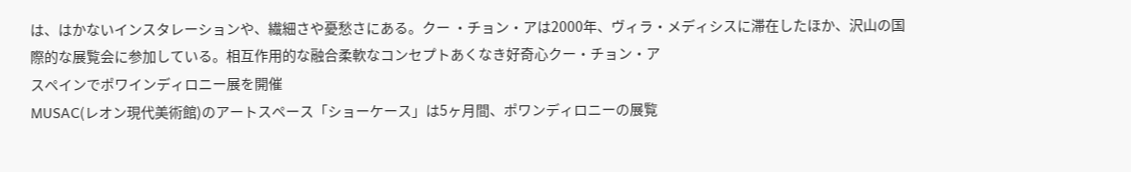は、はかないインスタレーションや、繊細さや憂愁さにある。クー ・チョン・アは2000年、ヴィラ・メディシスに滞在したほか、沢山の国際的な展覧会に参加している。相互作用的な融合柔軟なコンセプトあくなき好奇心クー・チョン・ア
スペインでポワインディロニー展を開催
MUSAC(レオン現代美術館)のアートスペース「ショーケース」は5ヶ月間、ポワンディロニーの展覧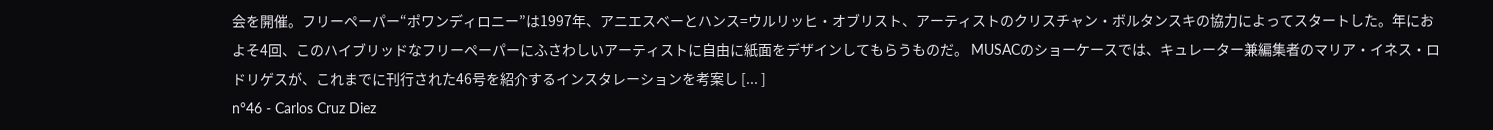会を開催。フリーペーパー“ポワンディロニー”は1997年、アニエスベーとハンス=ウルリッヒ・オブリスト、アーティストのクリスチャン・ボルタンスキの協力によってスタートした。年におよそ4回、このハイブリッドなフリーペーパーにふさわしいアーティストに自由に紙面をデザインしてもらうものだ。 MUSACのショーケースでは、キュレーター兼編集者のマリア・イネス・ロドリゲスが、これまでに刊行された46号を紹介するインスタレーションを考案し [... ]
n°46 - Carlos Cruz Diez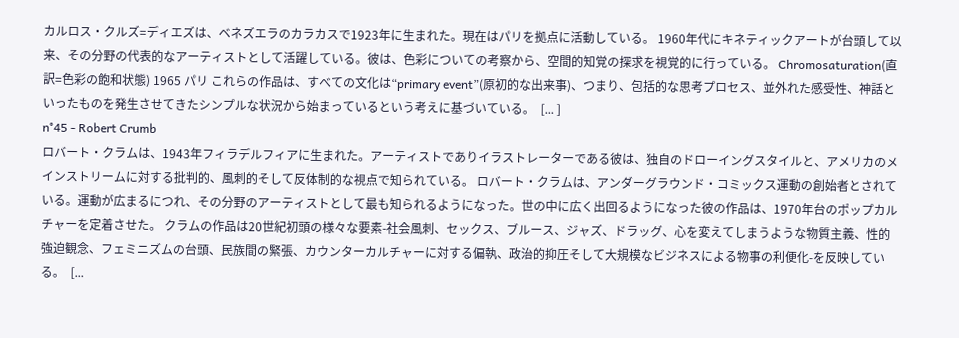カルロス・クルズ=ディエズは、ベネズエラのカラカスで1923年に生まれた。現在はパリを拠点に活動している。 1960年代にキネティックアートが台頭して以来、その分野の代表的なアーティストとして活躍している。彼は、色彩についての考察から、空間的知覚の探求を視覚的に行っている。 Chromosaturation(直訳=色彩の飽和状態) 1965 パリ これらの作品は、すべての文化は“primary event”(原初的な出来事)、つまり、包括的な思考プロセス、並外れた感受性、神話といったものを発生させてきたシンプルな状況から始まっているという考えに基づいている。  [... ]
n°45 - Robert Crumb
ロバート・クラムは、1943年フィラデルフィアに生まれた。アーティストでありイラストレーターである彼は、独自のドローイングスタイルと、アメリカのメインストリームに対する批判的、風刺的そして反体制的な視点で知られている。 ロバート・クラムは、アンダーグラウンド・コミックス運動の創始者とされている。運動が広まるにつれ、その分野のアーティストとして最も知られるようになった。世の中に広く出回るようになった彼の作品は、1970年台のポップカルチャーを定着させた。 クラムの作品は20世紀初頭の様々な要素-社会風刺、セックス、ブルース、ジャズ、ドラッグ、心を変えてしまうような物質主義、性的強迫観念、フェミニズムの台頭、民族間の緊張、カウンターカルチャーに対する偏執、政治的抑圧そして大規模なビジネスによる物事の利便化-を反映している。  [...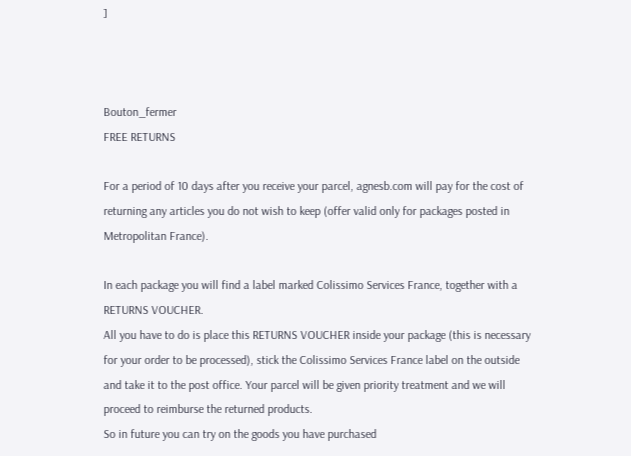]



Bouton_fermer
FREE RETURNS

For a period of 10 days after you receive your parcel, agnesb.com will pay for the cost of returning any articles you do not wish to keep (offer valid only for packages posted in Metropolitan France).

In each package you will find a label marked Colissimo Services France, together with a RETURNS VOUCHER.
All you have to do is place this RETURNS VOUCHER inside your package (this is necessary for your order to be processed), stick the Colissimo Services France label on the outside and take it to the post office. Your parcel will be given priority treatment and we will proceed to reimburse the returned products.
So in future you can try on the goods you have purchased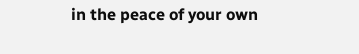in the peace of your own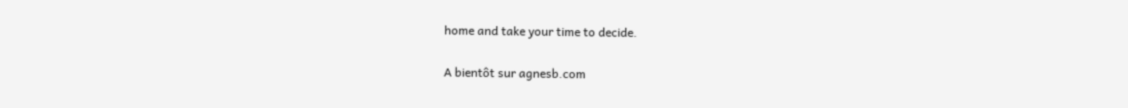home and take your time to decide.

A bientôt sur agnesb.com